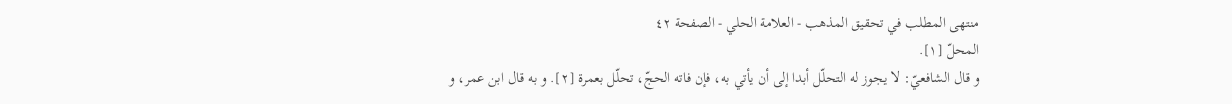منتهى المطلب في تحقيق المذهب - العلامة الحلي - الصفحة ٤٢
المحلّ [١].
و قال الشافعيّ: لا يجوز له التحلّل أبدا إلى أن يأتي به، فإن فاته الحجّ، تحلّل بعمرة [٢]. و به قال ابن عمر، و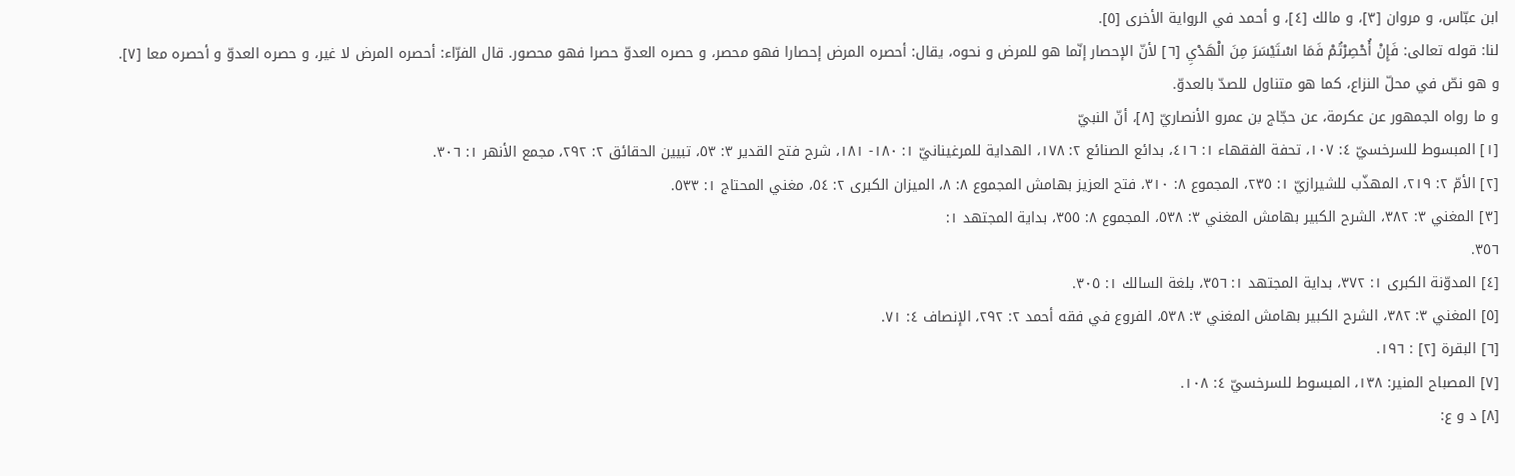ابن عبّاس، و مروان [٣]، و مالك [٤]، و أحمد في الرواية الأخرى [٥].
لنا: قوله تعالى: فَإِنْ أُحْصِرْتُمْ فَمَا اسْتَيْسَرَ مِنَ الْهَدْيِ [٦] لأنّ الإحصار إنّما هو للمرض و نحوه، يقال: أحصره المرض إحصارا فهو محصر، و حصره العدوّ حصرا فهو محصور. قال الفرّاء: أحصره المرض لا غير، و حصره العدوّ و أحصره معا [٧].
و هو نصّ في محلّ النزاع، كما هو متناول للصدّ بالعدوّ.
و ما رواه الجمهور عن عكرمة، عن حجّاج بن عمرو الأنصاريّ [٨]، أنّ النبيّ
[١] المبسوط للسرخسيّ ٤: ١٠٧، تحفة الفقهاء ١: ٤١٦، بدائع الصنائع ٢: ١٧٨، الهداية للمرغينانيّ ١: ١٨٠- ١٨١، شرح فتح القدير ٣: ٥٣، تبيين الحقائق ٢: ٢٩٢، مجمع الأنهر ١: ٣٠٦.
[٢] الأمّ ٢: ٢١٩، المهذّب للشيرازيّ ١: ٢٣٥، المجموع ٨: ٣١٠، فتح العزيز بهامش المجموع ٨: ٨، الميزان الكبرى ٢: ٥٤، مغني المحتاج ١: ٥٣٣.
[٣] المغني ٣: ٣٨٢، الشرح الكبير بهامش المغني ٣: ٥٣٨، المجموع ٨: ٣٥٥، بداية المجتهد ١:
٣٥٦.
[٤] المدوّنة الكبرى ١: ٣٧٢، بداية المجتهد ١: ٣٥٦، بلغة السالك ١: ٣٠٥.
[٥] المغني ٣: ٣٨٢، الشرح الكبير بهامش المغني ٣: ٥٣٨، الفروع في فقه أحمد ٢: ٢٩٢، الإنصاف ٤: ٧١.
[٦] البقرة [٢] : ١٩٦.
[٧] المصباح المنير: ١٣٨، المبسوط للسرخسيّ ٤: ١٠٨.
[٨] د و ع: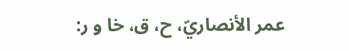عمر الأنصاريّ، ح، ق، خا و ر: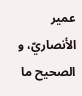عمير الأنصاريّ، و الصحيح ما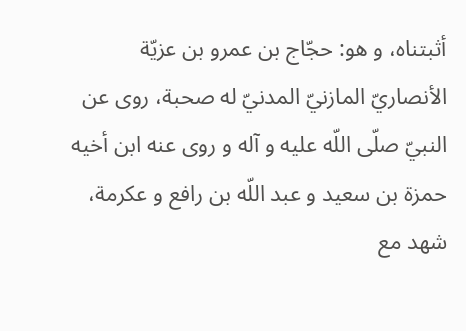أثبتناه، و هو: حجّاج بن عمرو بن عزيّة الأنصاريّ المازنيّ المدنيّ له صحبة، روى عن النبيّ صلّى اللّه عليه و آله و روى عنه ابن أخيه حمزة بن سعيد و عبد اللّه بن رافع و عكرمة، شهد مع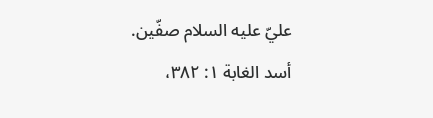عليّ عليه السلام صفّين.
أسد الغابة ١: ٣٨٢،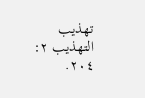تهذيب التهذيب ٢: ٢٠٤.